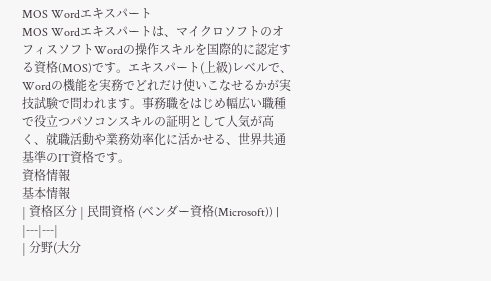MOS Wordエキスパート
MOS Wordエキスパートは、マイクロソフトのオフィスソフトWordの操作スキルを国際的に認定する資格(MOS)です。エキスパート(上級)レベルで、Wordの機能を実務でどれだけ使いこなせるかが実技試験で問われます。事務職をはじめ幅広い職種で役立つパソコンスキルの証明として人気が高く、就職活動や業務効率化に活かせる、世界共通基準のIT資格です。
資格情報
基本情報
| 資格区分 | 民間資格 (ベンダー資格(Microsoft)) |
|---|---|
| 分野(大分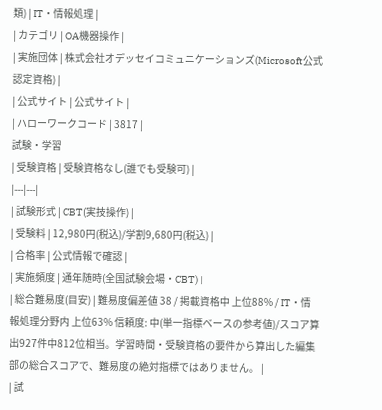類) | IT・情報処理 |
| カテゴリ | OA機器操作 |
| 実施団体 | 株式会社オデッセイコミュニケーションズ(Microsoft公式認定資格) |
| 公式サイト | 公式サイト |
| ハローワークコード | 3817 |
試験・学習
| 受験資格 | 受験資格なし(誰でも受験可) |
|---|---|
| 試験形式 | CBT(実技操作) |
| 受験料 | 12,980円(税込)/学割9,680円(税込) |
| 合格率 | 公式情報で確認 |
| 実施頻度 | 通年随時(全国試験会場・CBT) |
| 総合難易度(目安) | 難易度偏差値 38 / 掲載資格中 上位88% / IT・情報処理分野内 上位63% 信頼度: 中(単一指標ベースの参考値)/スコア算出927件中812位相当。学習時間・受験資格の要件から算出した編集部の総合スコアで、難易度の絶対指標ではありません。 |
| 試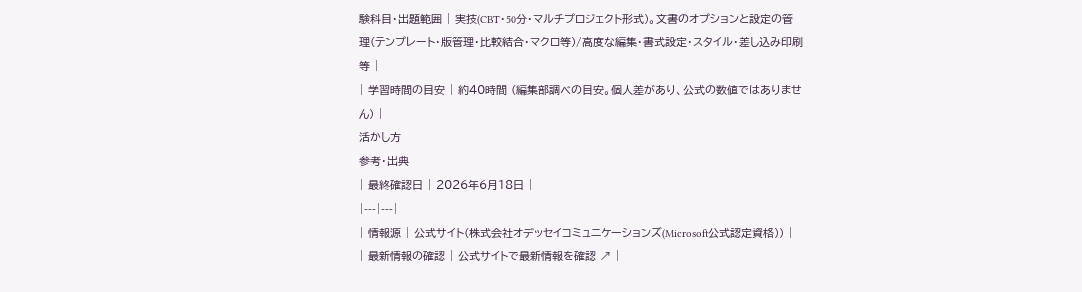験科目・出題範囲 | 実技(CBT・50分・マルチプロジェクト形式)。文書のオプションと設定の管理(テンプレート・版管理・比較結合・マクロ等)/高度な編集・書式設定・スタイル・差し込み印刷等 |
| 学習時間の目安 | 約40時間 (編集部調べの目安。個人差があり、公式の数値ではありません) |
活かし方
参考・出典
| 最終確認日 | 2026年6月18日 |
|---|---|
| 情報源 | 公式サイト(株式会社オデッセイコミュニケーションズ(Microsoft公式認定資格)) |
| 最新情報の確認 | 公式サイトで最新情報を確認 ↗ |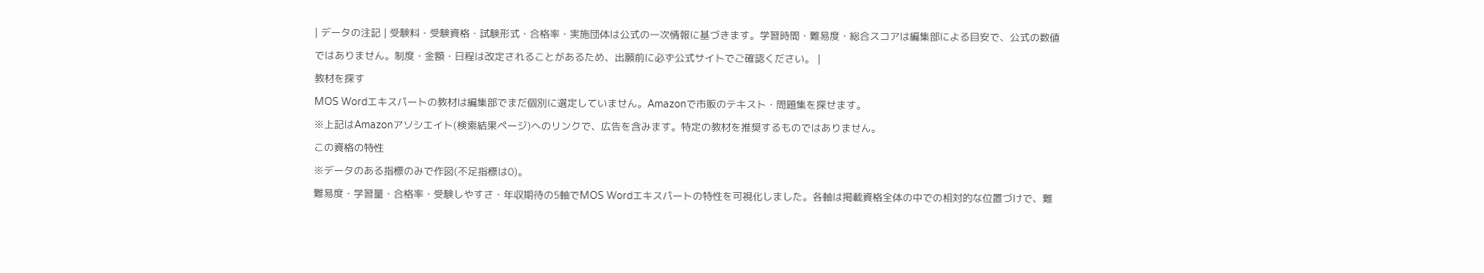| データの注記 | 受験料・受験資格・試験形式・合格率・実施団体は公式の一次情報に基づきます。学習時間・難易度・総合スコアは編集部による目安で、公式の数値ではありません。制度・金額・日程は改定されることがあるため、出願前に必ず公式サイトでご確認ください。 |
教材を探す
MOS Wordエキスパートの教材は編集部でまだ個別に選定していません。Amazonで市販のテキスト・問題集を探せます。
※上記はAmazonアソシエイト(検索結果ページ)へのリンクで、広告を含みます。特定の教材を推奨するものではありません。
この資格の特性
※データのある指標のみで作図(不足指標は0)。
難易度・学習量・合格率・受験しやすさ・年収期待の5軸でMOS Wordエキスパートの特性を可視化しました。各軸は掲載資格全体の中での相対的な位置づけで、難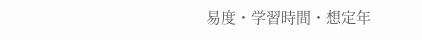易度・学習時間・想定年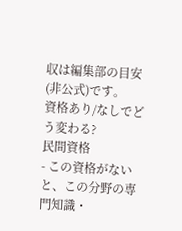収は編集部の目安(非公式)です。
資格あり/なしでどう変わる?
民間資格
- この資格がないと、この分野の専門知識・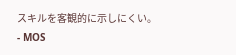スキルを客観的に示しにくい。
- MOS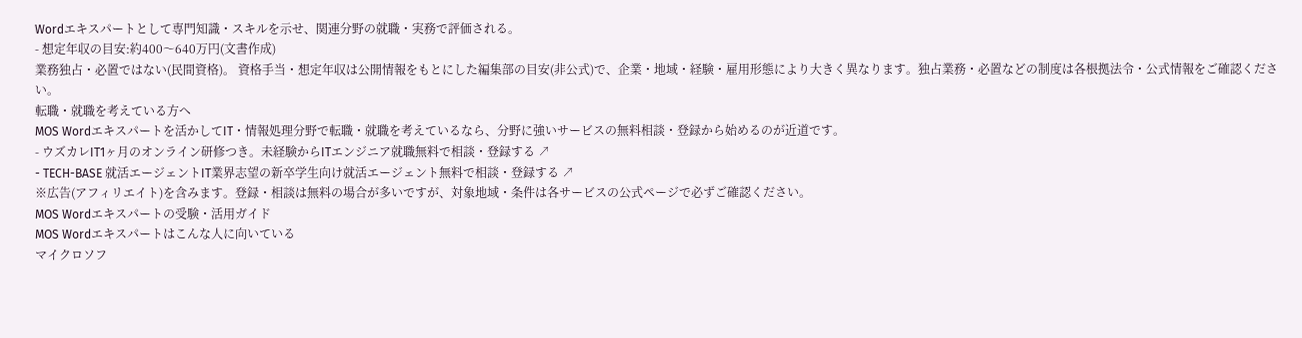Wordエキスパートとして専門知識・スキルを示せ、関連分野の就職・実務で評価される。
- 想定年収の目安:約400〜640万円(文書作成)
業務独占・必置ではない(民間資格)。 資格手当・想定年収は公開情報をもとにした編集部の目安(非公式)で、企業・地域・経験・雇用形態により大きく異なります。独占業務・必置などの制度は各根拠法令・公式情報をご確認ください。
転職・就職を考えている方へ
MOS Wordエキスパートを活かしてIT・情報処理分野で転職・就職を考えているなら、分野に強いサービスの無料相談・登録から始めるのが近道です。
- ウズカレIT1ヶ月のオンライン研修つき。未経験からITエンジニア就職無料で相談・登録する ↗
- TECH-BASE 就活エージェントIT業界志望の新卒学生向け就活エージェント無料で相談・登録する ↗
※広告(アフィリエイト)を含みます。登録・相談は無料の場合が多いですが、対象地域・条件は各サービスの公式ページで必ずご確認ください。
MOS Wordエキスパートの受験・活用ガイド
MOS Wordエキスパートはこんな人に向いている
マイクロソフ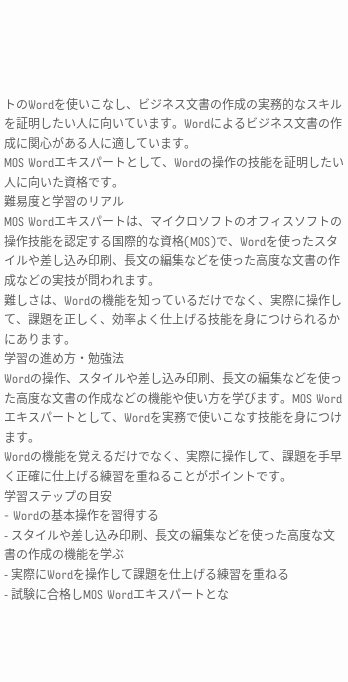トのWordを使いこなし、ビジネス文書の作成の実務的なスキルを証明したい人に向いています。Wordによるビジネス文書の作成に関心がある人に適しています。
MOS Wordエキスパートとして、Wordの操作の技能を証明したい人に向いた資格です。
難易度と学習のリアル
MOS Wordエキスパートは、マイクロソフトのオフィスソフトの操作技能を認定する国際的な資格(MOS)で、Wordを使ったスタイルや差し込み印刷、長文の編集などを使った高度な文書の作成などの実技が問われます。
難しさは、Wordの機能を知っているだけでなく、実際に操作して、課題を正しく、効率よく仕上げる技能を身につけられるかにあります。
学習の進め方・勉強法
Wordの操作、スタイルや差し込み印刷、長文の編集などを使った高度な文書の作成などの機能や使い方を学びます。MOS Wordエキスパートとして、Wordを実務で使いこなす技能を身につけます。
Wordの機能を覚えるだけでなく、実際に操作して、課題を手早く正確に仕上げる練習を重ねることがポイントです。
学習ステップの目安
- Wordの基本操作を習得する
- スタイルや差し込み印刷、長文の編集などを使った高度な文書の作成の機能を学ぶ
- 実際にWordを操作して課題を仕上げる練習を重ねる
- 試験に合格しMOS Wordエキスパートとな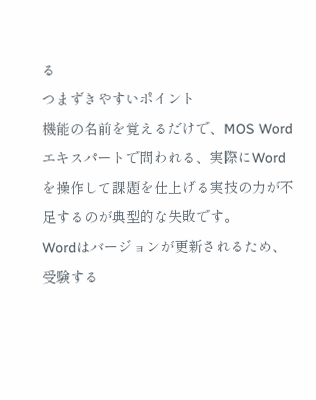る
つまずきやすいポイント
機能の名前を覚えるだけで、MOS Wordエキスパートで問われる、実際にWordを操作して課題を仕上げる実技の力が不足するのが典型的な失敗です。
Wordはバージョンが更新されるため、受験する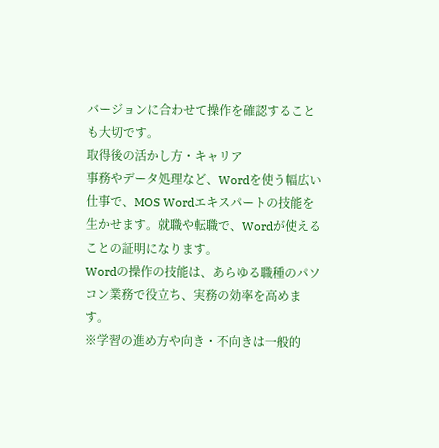バージョンに合わせて操作を確認することも大切です。
取得後の活かし方・キャリア
事務やデータ処理など、Wordを使う幅広い仕事で、MOS Wordエキスパートの技能を生かせます。就職や転職で、Wordが使えることの証明になります。
Wordの操作の技能は、あらゆる職種のパソコン業務で役立ち、実務の効率を高めます。
※学習の進め方や向き・不向きは一般的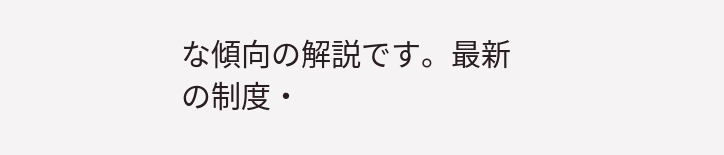な傾向の解説です。最新の制度・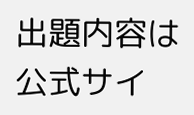出題内容は公式サイ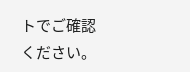トでご確認ください。